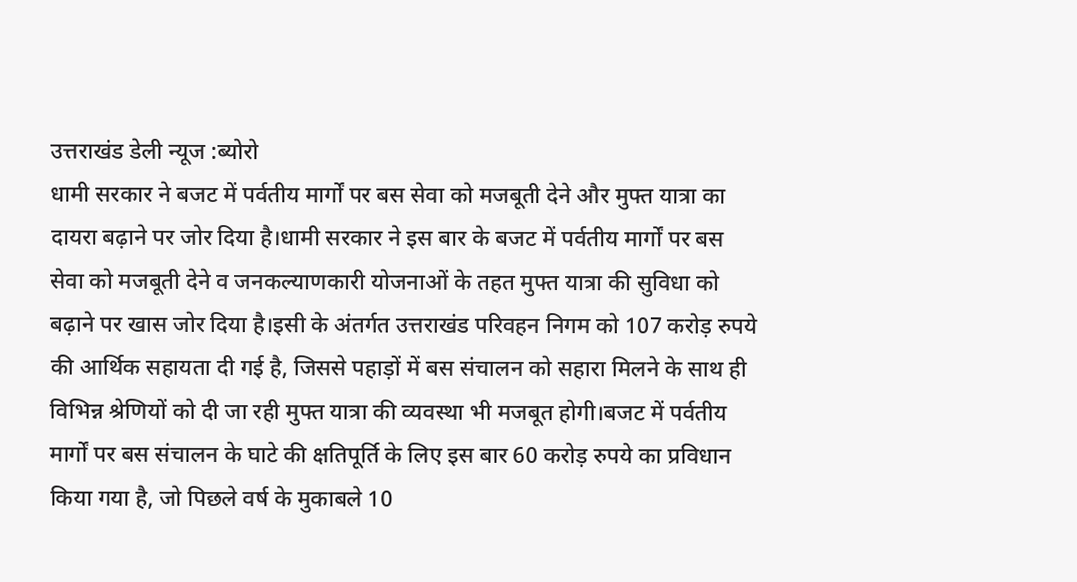उत्तराखंड डेली न्यूज :ब्योरो
धामी सरकार ने बजट में पर्वतीय मार्गों पर बस सेवा को मजबूती देने और मुफ्त यात्रा का दायरा बढ़ाने पर जोर दिया है।धामी सरकार ने इस बार के बजट में पर्वतीय मार्गों पर बस सेवा को मजबूती देने व जनकल्याणकारी योजनाओं के तहत मुफ्त यात्रा की सुविधा को बढ़ाने पर खास जोर दिया है।इसी के अंतर्गत उत्तराखंड परिवहन निगम को 107 करोड़ रुपये की आर्थिक सहायता दी गई है, जिससे पहाड़ों में बस संचालन को सहारा मिलने के साथ ही विभिन्न श्रेणियों को दी जा रही मुफ्त यात्रा की व्यवस्था भी मजबूत होगी।बजट में पर्वतीय मार्गों पर बस संचालन के घाटे की क्षतिपूर्ति के लिए इस बार 60 करोड़ रुपये का प्रविधान किया गया है, जो पिछले वर्ष के मुकाबले 10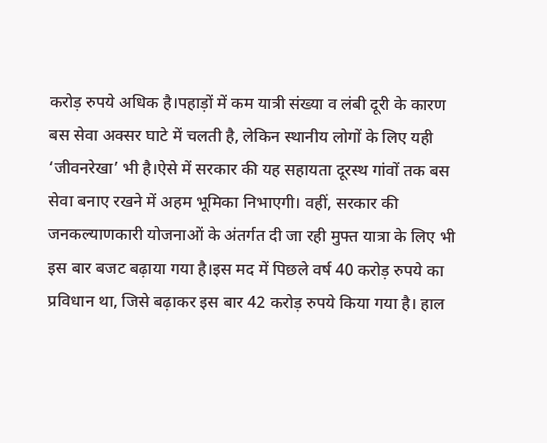करोड़ रुपये अधिक है।पहाड़ों में कम यात्री संख्या व लंबी दूरी के कारण बस सेवा अक्सर घाटे में चलती है, लेकिन स्थानीय लोगों के लिए यही ‘जीवनरेखा’ भी है।ऐसे में सरकार की यह सहायता दूरस्थ गांवों तक बस सेवा बनाए रखने में अहम भूमिका निभाएगी। वहीं, सरकार की जनकल्याणकारी योजनाओं के अंतर्गत दी जा रही मुफ्त यात्रा के लिए भी इस बार बजट बढ़ाया गया है।इस मद में पिछले वर्ष 40 करोड़ रुपये का प्रविधान था, जिसे बढ़ाकर इस बार 42 करोड़ रुपये किया गया है। हाल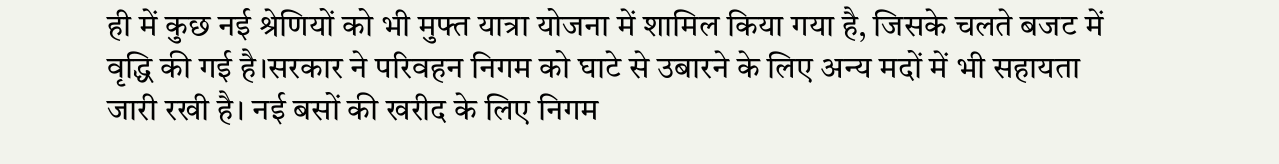ही में कुछ नई श्रेणियों को भी मुफ्त यात्रा योजना में शामिल किया गया है, जिसके चलते बजट में वृद्धि की गई है।सरकार ने परिवहन निगम को घाटे से उबारने के लिए अन्य मदों में भी सहायता जारी रखी है। नई बसों की खरीद के लिए निगम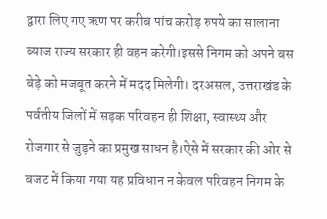द्वारा लिए गए ऋण पर करीब पांच करोड़ रुपये का सालाना ब्याज राज्य सरकार ही वहन करेगी।इससे निगम को अपने बस बेड़े को मजबूत करने में मदद मिलेगी। दरअसल, उत्तराखंड के पर्वतीय जिलों में सड़क परिवहन ही शिक्षा, स्वास्थ्य और रोजगार से जुड़ने का प्रमुख साधन है।ऐसे में सरकार की ओर से बजट में किया गया यह प्रविधान न केवल परिवहन निगम के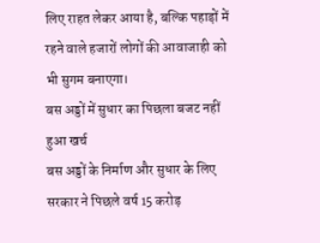लिए राहत लेकर आया है, बल्कि पहाड़ों में रहने वाले हजारों लोगों की आवाजाही को भी सुगम बनाएगा।
बस अड्डों में सुधार का पिछला बजट नहीं हुआ खर्च
बस अड्डों के निर्माण और सुधार के लिए सरकार ने पिछले वर्ष 15 करोड़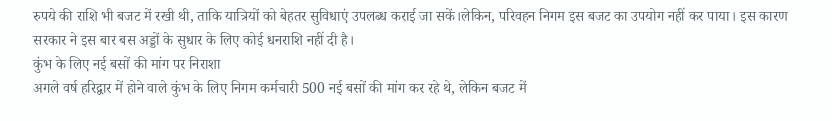रुपये की राशि भी बजट में रखी थी, ताकि यात्रियों को बेहतर सुविधाएं उपलब्ध कराई जा सकें।लेकिन, परिवहन निगम इस बजट का उपयोग नहीं कर पाया। इस कारण सरकार ने इस बार बस अड्डों के सुधार के लिए कोई धनराशि नहीं दी है।
कुंभ के लिए नई बसों की मांग पर निराशा
अगले वर्ष हरिद्वार में होने वाले कुंभ के लिए निगम कर्मचारी 500 नई बसों की मांग कर रहे थे, लेकिन बजट में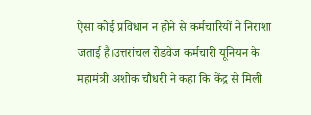ऐसा कोई प्रविधान न होने से कर्मचारियों ने निराशा जताई है।उत्तरांचल रोडवेज कर्मचारी यूनियन के महामंत्री अशोक चौधरी ने कहा कि केंद्र से मिली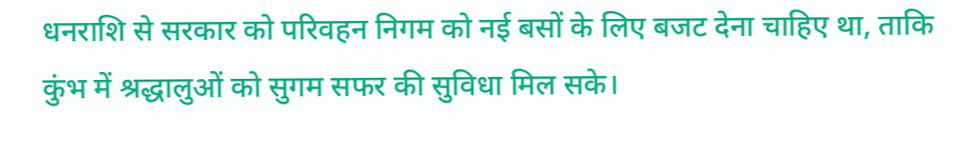धनराशि से सरकार को परिवहन निगम को नई बसों के लिए बजट देना चाहिए था, ताकि कुंभ में श्रद्धालुओं को सुगम सफर की सुविधा मिल सके।